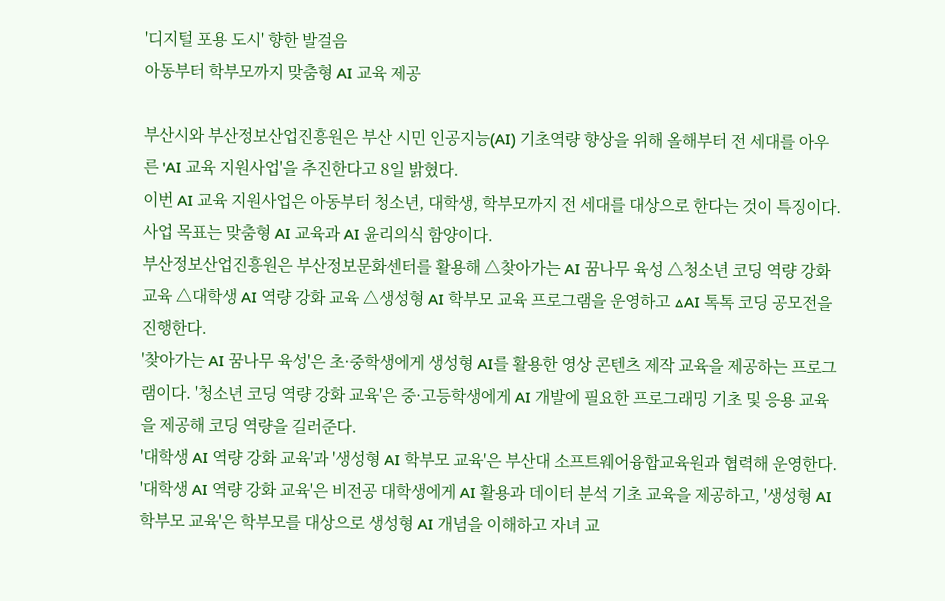'디지털 포용 도시' 향한 발걸음
아동부터 학부모까지 맞춤형 AI 교육 제공

부산시와 부산정보산업진흥원은 부산 시민 인공지능(AI) 기초역량 향상을 위해 올해부터 전 세대를 아우른 'AI 교육 지원사업'을 추진한다고 8일 밝혔다.
이번 AI 교육 지원사업은 아동부터 청소년, 대학생, 학부모까지 전 세대를 대상으로 한다는 것이 특징이다. 사업 목표는 맞춤형 AI 교육과 AI 윤리의식 함양이다.
부산정보산업진흥원은 부산정보문화센터를 활용해 △찾아가는 AI 꿈나무 육성 △청소년 코딩 역량 강화 교육 △대학생 AI 역량 강화 교육 △생성형 AI 학부모 교육 프로그램을 운영하고 △AI 톡톡 코딩 공모전을 진행한다.
'찾아가는 AI 꿈나무 육성'은 초·중학생에게 생성형 AI를 활용한 영상 콘텐츠 제작 교육을 제공하는 프로그램이다. '청소년 코딩 역량 강화 교육'은 중·고등학생에게 AI 개발에 필요한 프로그래밍 기초 및 응용 교육을 제공해 코딩 역량을 길러준다.
'대학생 AI 역량 강화 교육'과 '생성형 AI 학부모 교육'은 부산대 소프트웨어융합교육원과 협력해 운영한다. '대학생 AI 역량 강화 교육'은 비전공 대학생에게 AI 활용과 데이터 분석 기초 교육을 제공하고, '생성형 AI 학부모 교육'은 학부모를 대상으로 생성형 AI 개념을 이해하고 자녀 교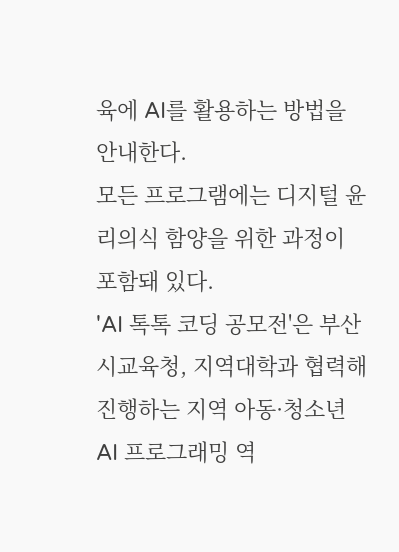육에 AI를 활용하는 방법을 안내한다.
모든 프로그램에는 디지털 윤리의식 함양을 위한 과정이 포함돼 있다.
'AI 톡톡 코딩 공모전'은 부산시교육청, 지역대학과 협력해 진행하는 지역 아동·청소년 AI 프로그래밍 역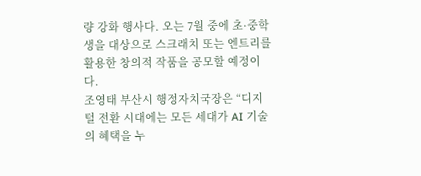량 강화 행사다. 오는 7월 중에 초·중학생을 대상으로 스크래치 또는 엔트리를 활용한 창의적 작품을 공모할 예정이다.
조영태 부산시 행정자치국장은 “디지털 전환 시대에는 모든 세대가 AI 기술의 혜택을 누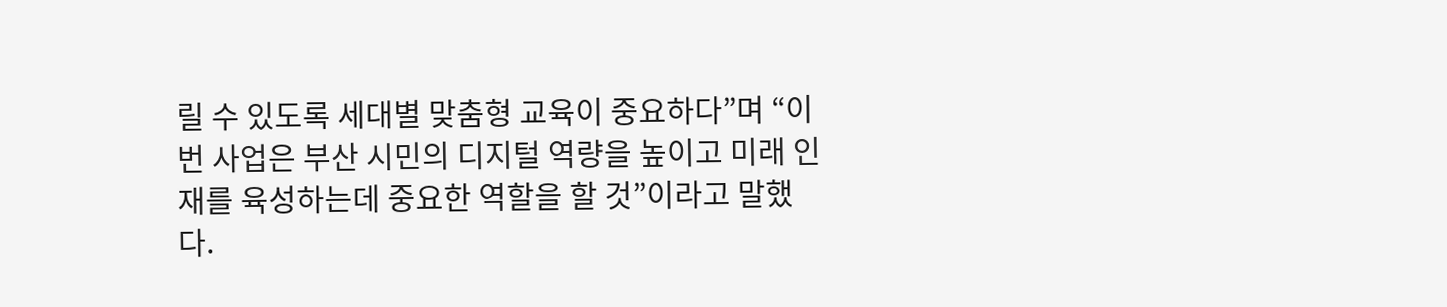릴 수 있도록 세대별 맞춤형 교육이 중요하다”며 “이번 사업은 부산 시민의 디지털 역량을 높이고 미래 인재를 육성하는데 중요한 역할을 할 것”이라고 말했다.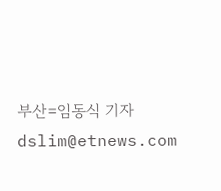부산=임동식 기자 dslim@etnews.com